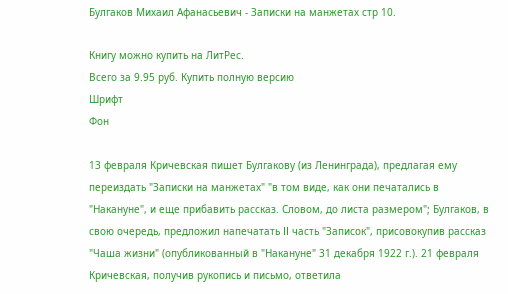Булгаков Михаил Афанасьевич - Записки на манжетах стр 10.

Книгу можно купить на ЛитРес.
Всего за 9.95 руб. Купить полную версию
Шрифт
Фон

13 февраля Кричевская пишет Булгакову (из Ленинграда), предлагая ему переиздать "Записки на манжетах" "в том виде, как они печатались в "Накануне", и еще прибавить рассказ. Словом, до листа размером"; Булгаков, в свою очередь, предложил напечатать II часть "Записок", присовокупив рассказ "Чаша жизни" (опубликованный в "Накануне" 31 декабря 1922 г.). 21 февраля Кричевская, получив рукопись и письмо, ответила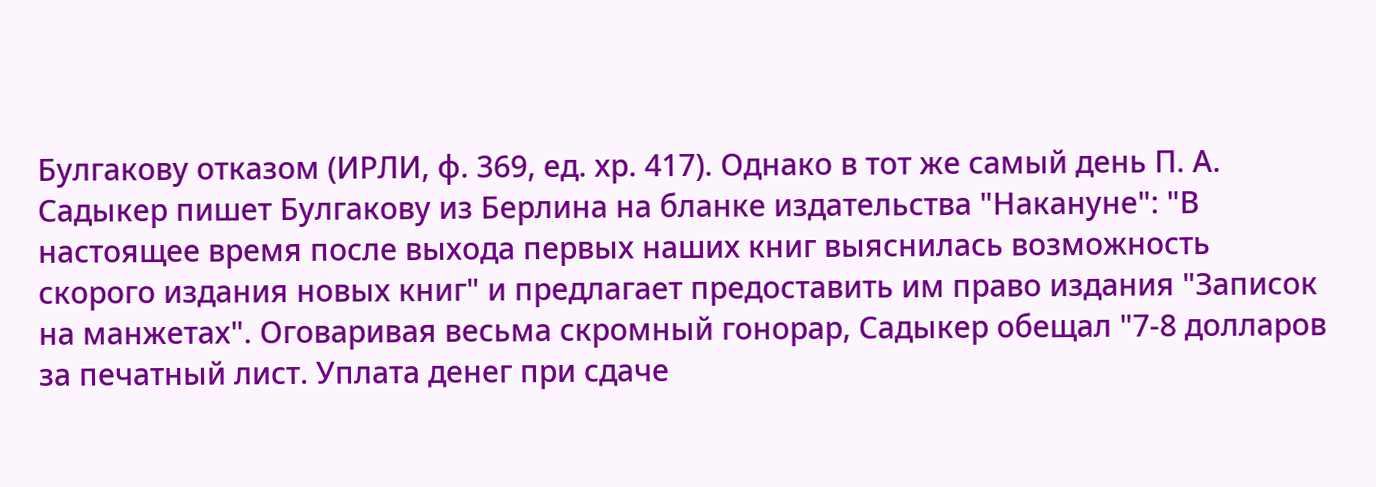Булгакову отказом (ИРЛИ, ф. 369, ед. хр. 417). Однако в тот же самый день П. А. Садыкер пишет Булгакову из Берлина на бланке издательства "Накануне": "В настоящее время после выхода первых наших книг выяснилась возможность скорого издания новых книг" и предлагает предоставить им право издания "Записок на манжетах". Оговаривая весьма скромный гонорар, Садыкер обещал "7-8 долларов за печатный лист. Уплата денег при сдаче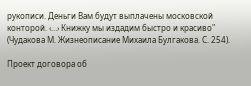рукописи. Деньги Вам будут выплачены московской конторой. ‹…› Книжку мы издадим быстро и красиво" (Чудакова М. Жизнеописание Михаила Булгакова. С. 254).

Проект договора об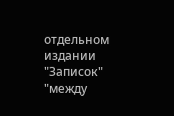отдельном издании "Записок" "между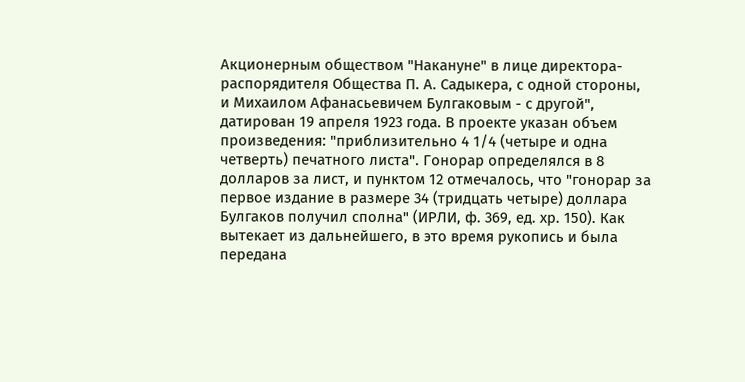Акционерным обществом "Накануне" в лице директора-распорядителя Общества П. А. Садыкера, с одной стороны, и Михаилом Афанасьевичем Булгаковым - с другой", датирован 19 апреля 1923 года. В проекте указан объем произведения: "приблизительно 4 1/4 (четыре и одна четверть) печатного листа". Гонорар определялся в 8 долларов за лист, и пунктом 12 отмечалось, что "гонорар за первое издание в размере 34 (тридцать четыре) доллара Булгаков получил сполна" (ИРЛИ, ф. 369, ед. хр. 150). Как вытекает из дальнейшего, в это время рукопись и была передана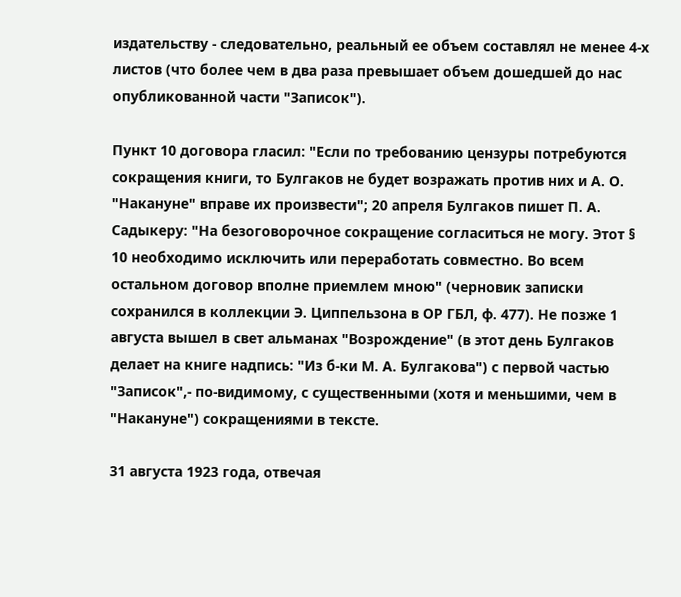издательству - следовательно, реальный ее объем составлял не менее 4-х листов (что более чем в два раза превышает объем дошедшей до нас опубликованной части "Записок").

Пункт 10 договора гласил: "Если по требованию цензуры потребуются сокращения книги, то Булгаков не будет возражать против них и А. О. "Накануне" вправе их произвести"; 20 апреля Булгаков пишет П. А. Садыкеру: "На безоговорочное сокращение согласиться не могу. Этот § 10 необходимо исключить или переработать совместно. Во всем остальном договор вполне приемлем мною" (черновик записки сохранился в коллекции Э. Циппельзона в ОР ГБЛ, ф. 477). Не позже 1 августа вышел в свет альманах "Возрождение" (в этот день Булгаков делает на книге надпись: "Из б-ки М. А. Булгакова") с первой частью "Записок",- по-видимому, с существенными (хотя и меньшими, чем в "Накануне") сокращениями в тексте.

31 августа 1923 года, отвечая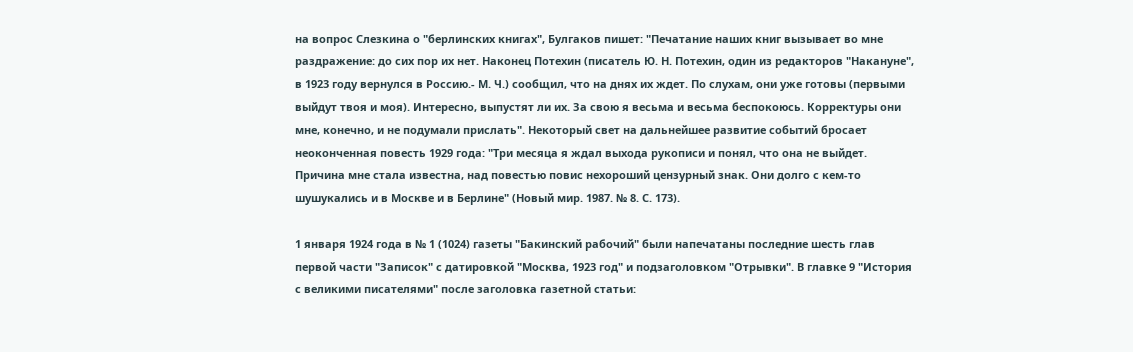на вопрос Слезкина о "берлинских книгах", Булгаков пишет: "Печатание наших книг вызывает во мне раздражение: до сих пор их нет. Наконец Потехин (писатель Ю. Н. Потехин, один из редакторов "Накануне", в 1923 году вернулся в Россию.- М. Ч.) сообщил, что на днях их ждет. По слухам, они уже готовы (первыми выйдут твоя и моя). Интересно, выпустят ли их. За свою я весьма и весьма беспокоюсь. Корректуры они мне, конечно, и не подумали прислать". Некоторый свет на дальнейшее развитие событий бросает неоконченная повесть 1929 года: "Три месяца я ждал выхода рукописи и понял, что она не выйдет. Причина мне стала известна, над повестью повис нехороший цензурный знак. Они долго с кем-то шушукались и в Москве и в Берлине" (Новый мир. 1987. № 8. С. 173).

1 января 1924 года в № 1 (1024) газеты "Бакинский рабочий" были напечатаны последние шесть глав первой части "Записок" с датировкой "Москва, 1923 год" и подзаголовком "Отрывки". В главке 9 "История с великими писателями" после заголовка газетной статьи: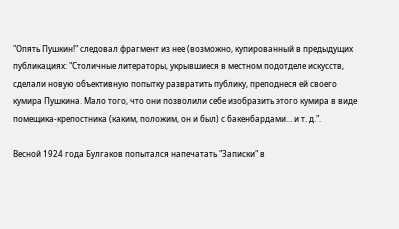"Опять Пушкин!" следовал фрагмент из нее (возможно, купированный в предыдущих публикациях: "Столичные литераторы, укрывшиеся в местном подотделе искусств, сделали новую объективную попытку развратить публику, преподнеся ей своего кумира Пушкина. Мало того, что они позволили себе изобразить этого кумира в виде помещика-крепостника (каким, положим, он и был) с бакенбардами… и т. д.".

Весной 1924 года Булгаков попытался напечатать "Записки" в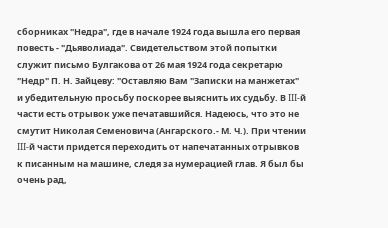сборниках "Недра", где в начале 1924 года вышла его первая повесть - "Дьяволиада". Свидетельством этой попытки служит письмо Булгакова от 26 мая 1924 года секретарю "Недр" П. Н. Зайцеву: "Оставляю Вам "Записки на манжетах" и убедительную просьбу поскорее выяснить их судьбу. В III-й части есть отрывок уже печатавшийся. Надеюсь, что это не смутит Николая Семеновича (Ангарского.- М. Ч.). При чтении III-й части придется переходить от напечатанных отрывков к писанным на машине, следя за нумерацией глав. Я был бы очень рад,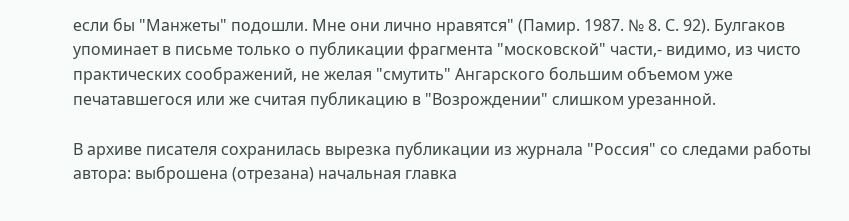если бы "Манжеты" подошли. Мне они лично нравятся" (Памир. 1987. № 8. С. 92). Булгаков упоминает в письме только о публикации фрагмента "московской" части,- видимо, из чисто практических соображений, не желая "смутить" Ангарского большим объемом уже печатавшегося или же считая публикацию в "Возрождении" слишком урезанной.

В архиве писателя сохранилась вырезка публикации из журнала "Россия" со следами работы автора: выброшена (отрезана) начальная главка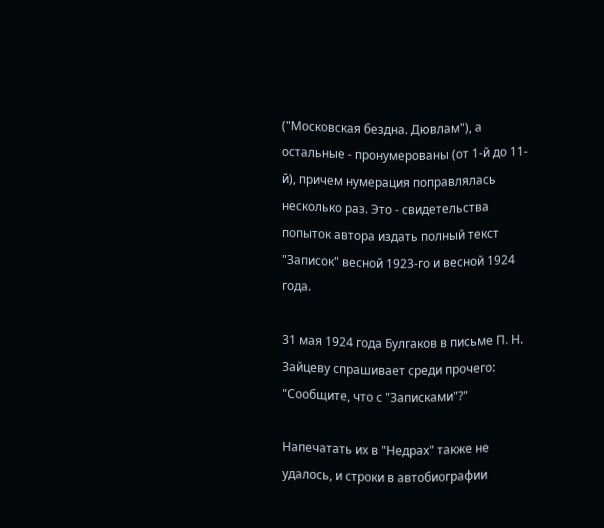("Московская бездна. Дювлам"), а остальные - пронумерованы (от 1-й до 11-й), причем нумерация поправлялась несколько раз. Это - свидетельства попыток автора издать полный текст "Записок" весной 1923-го и весной 1924 года.

31 мая 1924 года Булгаков в письме П. Н. Зайцеву спрашивает среди прочего: "Сообщите, что с "Записками"?"

Напечатать их в "Недрах" также не удалось, и строки в автобиографии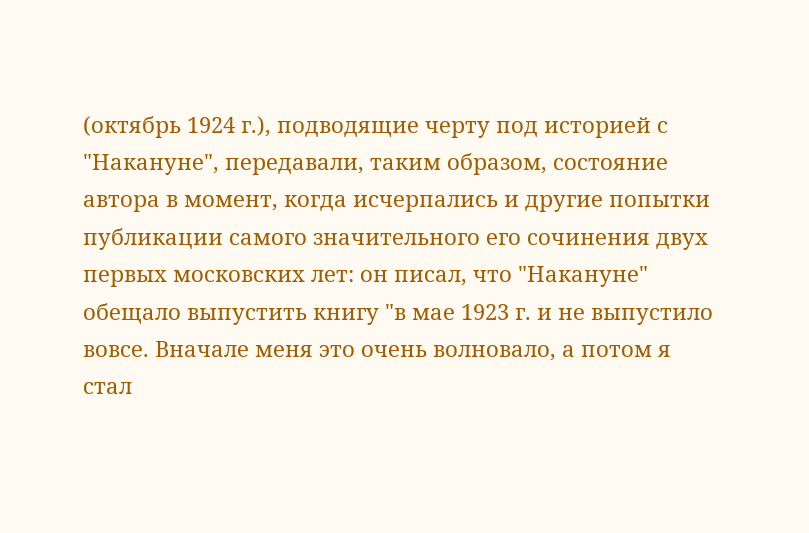(октябрь 1924 г.), подводящие черту под историей с "Накануне", передавали, таким образом, состояние автора в момент, когда исчерпались и другие попытки публикации самого значительного его сочинения двух первых московских лет: он писал, что "Накануне" обещало выпустить книгу "в мае 1923 г. и не выпустило вовсе. Вначале меня это очень волновало, а потом я стал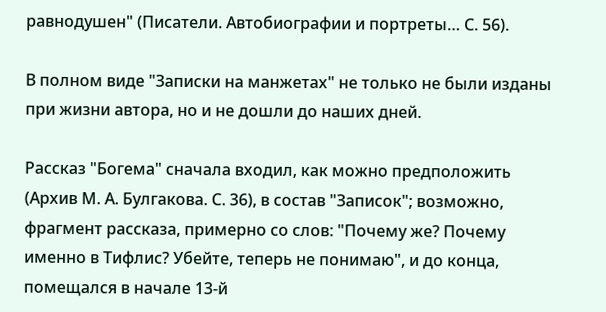равнодушен" (Писатели. Автобиографии и портреты… С. 56).

В полном виде "Записки на манжетах" не только не были изданы при жизни автора, но и не дошли до наших дней.

Рассказ "Богема" сначала входил, как можно предположить (Архив М. А. Булгакова. С. 36), в состав "Записок"; возможно, фрагмент рассказа, примерно со слов: "Почему же? Почему именно в Тифлис? Убейте, теперь не понимаю", и до конца, помещался в начале 13-й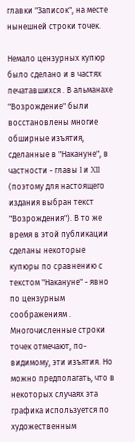главки "Записок", на месте нынешней строки точек.

Немало цензурных купюр было сделано и в частях печатавшихся . В альманахе "Возрождение" были восстановлены многие обширные изъятия, сделанные в "Накануне", в частности - главы I и XII (поэтому для настоящего издания выбран текст "Возрождения"). В то же время в этой публикации сделаны некоторые купюры по сравнению с текстом "Накануне" - явно по цензурным соображениям . Многочисленные строки точек отмечают, по-видимому, эти изъятия. Но можно предполагать, что в некоторых случаях эта графика используется по художественным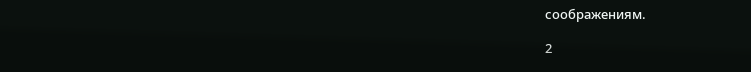соображениям.

2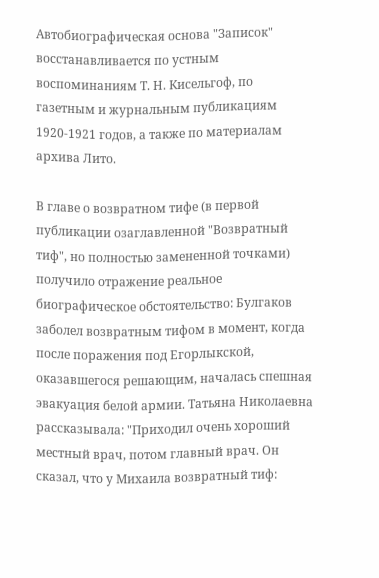Автобиографическая основа "Записок" восстанавливается по устным воспоминаниям Т. Н. Кисельгоф, по газетным и журнальным публикациям 1920-1921 годов, а также по материалам архива Лито.

В главе о возвратном тифе (в первой публикации озаглавленной "Возвратный тиф", но полностью замененной точками) получило отражение реальное биографическое обстоятельство: Булгаков заболел возвратным тифом в момент, когда после поражения под Егорлыкской, оказавшегося решающим, началась спешная эвакуация белой армии. Татьяна Николаевна рассказывала: "Приходил очень хороший местный врач, потом главный врач. Он сказал, что у Михаила возвратный тиф: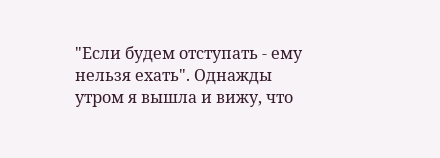"Если будем отступать - ему нельзя ехать". Однажды утром я вышла и вижу, что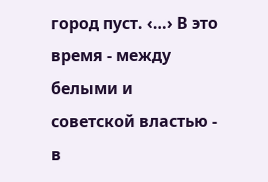город пуст. ‹…› В это время - между белыми и советской властью - в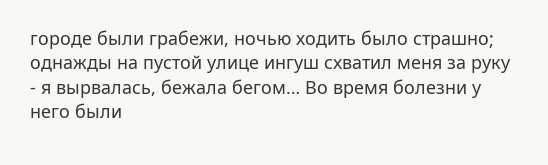городе были грабежи, ночью ходить было страшно; однажды на пустой улице ингуш схватил меня за руку - я вырвалась, бежала бегом… Во время болезни у него были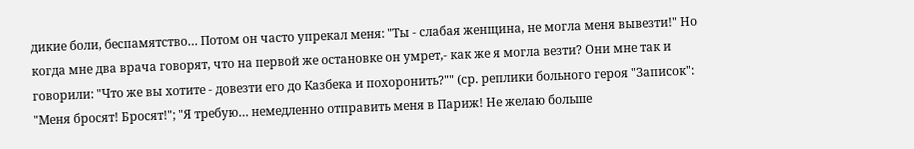дикие боли, беспамятство… Потом он часто упрекал меня: "Ты - слабая женщина, не могла меня вывезти!" Но когда мне два врача говорят, что на первой же остановке он умрет,- как же я могла везти? Они мне так и говорили: "Что же вы хотите - довезти его до Казбека и похоронить?"" (ср. реплики больного героя "Записок": "Меня бросят! Бросят!"; "Я требую… немедленно отправить меня в Париж! Не желаю больше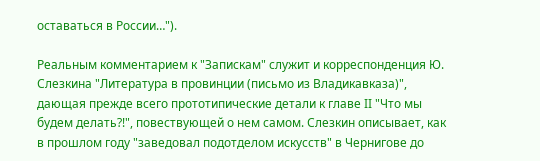оставаться в России…").

Реальным комментарием к "Запискам" служит и корреспонденция Ю. Слезкина "Литература в провинции (письмо из Владикавказа)", дающая прежде всего прототипические детали к главе II "Что мы будем делать?!", повествующей о нем самом. Слезкин описывает, как в прошлом году "заведовал подотделом искусств" в Чернигове до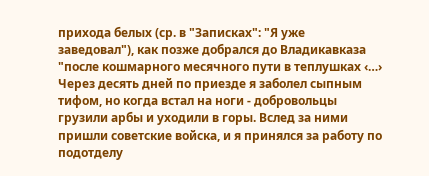прихода белых (ср. в "Записках": "Я уже заведовал"), как позже добрался до Владикавказа "после кошмарного месячного пути в теплушках ‹…› Через десять дней по приезде я заболел сыпным тифом, но когда встал на ноги - добровольцы грузили арбы и уходили в горы. Вслед за ними пришли советские войска, и я принялся за работу по подотделу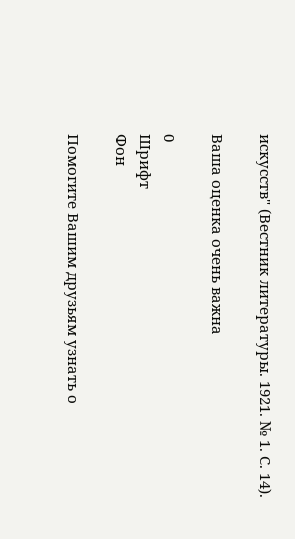искусств" (Вестник литературы. 1921. № 1. С. 14).

Ваша оценка очень важна

0
Шрифт
Фон

Помогите Вашим друзьям узнать о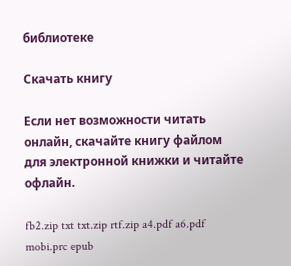библиотеке

Скачать книгу

Если нет возможности читать онлайн, скачайте книгу файлом для электронной книжки и читайте офлайн.

fb2.zip txt txt.zip rtf.zip a4.pdf a6.pdf mobi.prc epub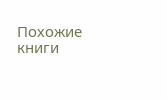Похожие книги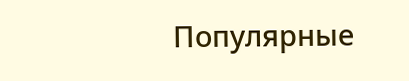Популярные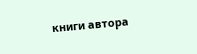книги автора